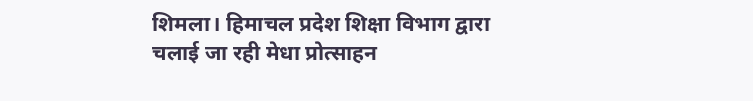शिमला। हिमाचल प्रदेश शिक्षा विभाग द्वारा चलाई जा रही मेधा प्रोत्साहन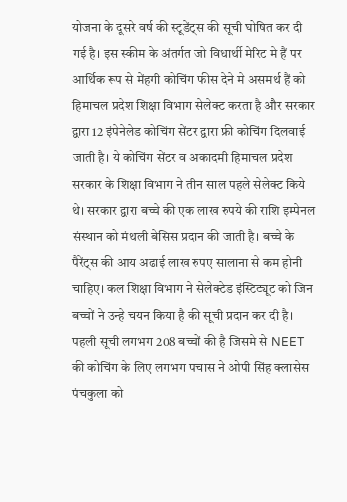योजना के दूसरे वर्ष की स्टूडेंट्स की सूची घोषित कर दी गई है। इस स्कीम के अंतर्गत जो विधार्थी मेरिट मे हैं पर आर्थिक रूप से मेंहगी कोचिंग फीस देने मे असमर्थ हैं को हिमाचल प्रदेश शिक्षा विभाग सेलेक्ट करता है और सरकार द्वारा 12 इंपेनेलेड कोचिंग सेंटर द्वारा फ्री कोचिंग दिलवाई जाती है। ये कोचिंग सेंटर व अकादमी हिमाचल प्रदेश सरकार के शिक्षा विभाग ने तीन साल पहले सेलेक्ट किये थे। सरकार द्वारा बच्चे की एक लाख रुपये की राशि इम्पेनल संस्थान को मंथली बेसिस प्रदान की जाती है। बच्चे के पैरेंट्स की आय अढाई लाख रुपए सालाना से कम होनी चाहिए। कल शिक्षा विभाग ने सेलेक्टेड इंस्टिट्यूट को जिन बच्चों ने उन्हे चयन किया है की सूची प्रदान कर दी है। पहली सूची लगभग 208 बच्चों की है जिसमे से NEET की कोचिंग के लिए लगभग पचास ने ओपी सिंह क्लासेस पंचकुला को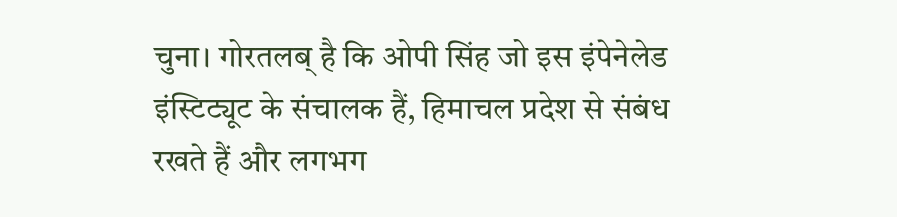चुना। गोरतलब् है कि ओपी सिंह जो इस इंपेनेलेड इंस्टिट्यूट के संचालक हैं, हिमाचल प्रदेश से संबंध रखते हैं और लगभग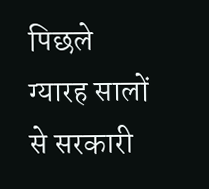पिछले ग्यारह सालों से सरकारी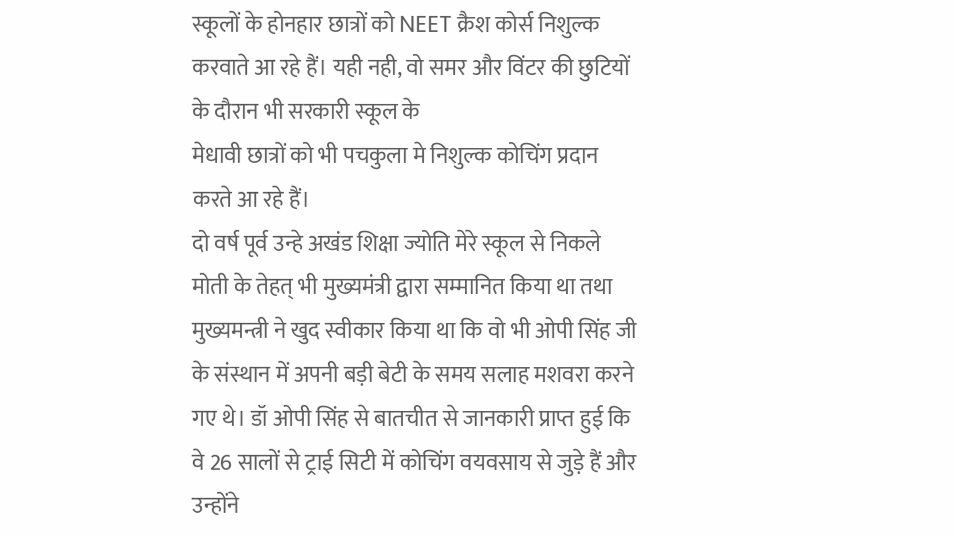स्कूलों के होनहार छात्रों को NEET क्रैश कोर्स निशुल्क करवाते आ रहे हैं। यही नही, वो समर और विंटर की छुटियों के दौरान भी सरकारी स्कूल के
मेधावी छात्रों को भी पचकुला मे निशुल्क कोचिंग प्रदान करते आ रहे हैं।
दो वर्ष पूर्व उन्हे अखंड शिक्षा ज्योति मेरे स्कूल से निकले मोती के तेहत् भी मुख्यमंत्री द्वारा सम्मानित किया था तथा मुख्यमन्त्री ने खुद स्वीकार किया था कि वो भी ओपी सिंह जी के संस्थान में अपनी बड़ी बेटी के समय सलाह मशवरा करने गए थे। डॉ ओपी सिंह से बातचीत से जानकारी प्राप्त हुई कि वे 26 सालों से ट्राई सिटी में कोचिंग वयवसाय से जुड़े हैं और उन्होंने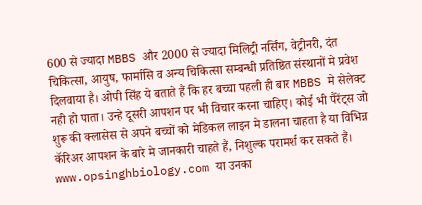600 से ज्यादा MBBS और 2000 से ज्यादा मिलिट्री नर्सिंग, वेट्रीनरी, दंत चिकित्सा, आयुष, फार्मासि व अन्य चिकित्सा सम्बन्धी प्रतिष्ठित संस्थानों मे प्रवेश दिलवाया है। ओपी सिंह ये बताते हैं कि हर बच्चा पहली ही बार MBBS मे सेलेक्ट नही हो पाता। उन्हे दूसरी आपशन पर भी विचार करना चाहिए। कोई भी पैरेंट्स जो शुरू की क्लासेस से अपने बच्चों को मेडिकल लाइन मे डालना चाहता है या विभिन्न कॅरिअर आपशन के बारे मे जानकारी चाहते हैं, निशुल्क परामर्श कर सकते हैं। www.opsinghbiology.com या उनका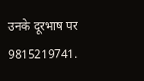उनके दूरभाष पर 9815219741.